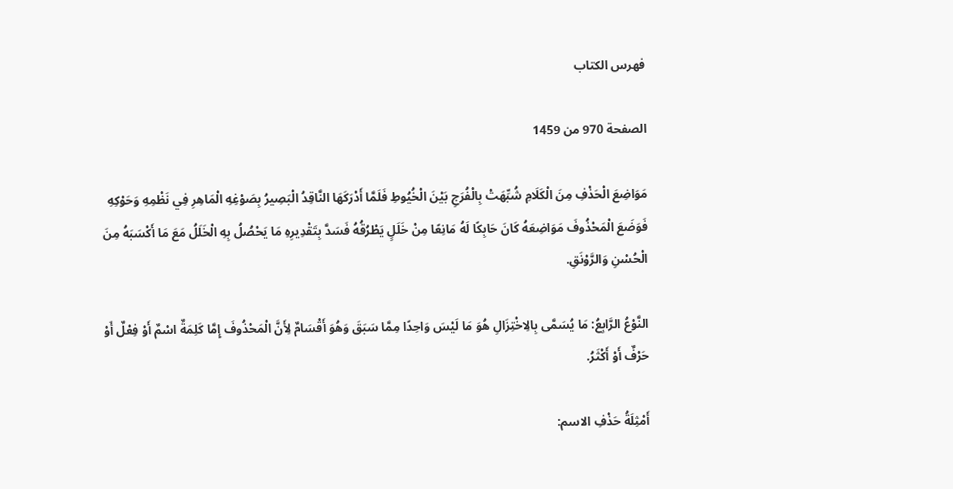فهرس الكتاب

الصفحة 970 من 1459

مَوَاضِعَ الْحَذْفِ مِنَ الْكَلَامِ شُبِّهَتْ بِالْفُرَجِ بَيْنَ الْخُيُوطِ فَلَمَّا أَدْرَكَهَا النَّاقِدُ الْبَصِيرُ بِصَوْغِهِ الْمَاهِرِ فِي نَظْمِهِ وَحَوْكِهِ فَوَضَعَ الْمَحْذُوفَ مَوَاضِعَهُ كَانَ حَابِكًا لَهُ مَانِعًا مِنْ خَلَلٍ يَطْرُقُهُ فَسَدَّ بِتَقْدِيرِهِ مَا يَحْصُلُ بِهِ الْخَلَلُ مَعَ مَا أَكْسَبَهُ مِنَ الْحُسْنِ وَالرَّوْنَقِ.

النَّوْعُ الرَّابِعُ: مَا يُسَمَّى بِالِاخْتِزَالِ هُوَ مَا لَيْسَ وَاحِدًا مِمَّا سَبَقَ وَهُوَ أَقْسَامٌ لِأَنَّ الْمَحْذُوفَ إِمَّا كَلِمَةٌ اسْمٌ أَوْ فِعْلٌ أَوْ حَرْفٌ أَوْ أَكْثَرُ.

أَمْثِلَةُ حَذْفِ الاسم: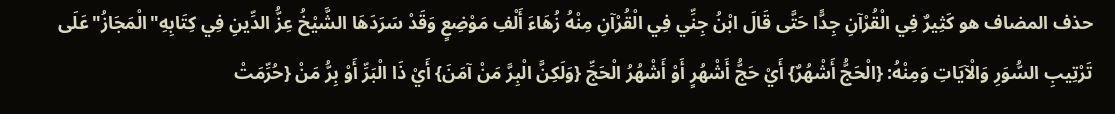حذف المضاف هو كَثِيرٌ فِي الْقُرْآنِ جِدًّا حَتَّى قَالَ ابْنُ جِنِّي فِي الْقُرْآنِ مِنْهُ زُهَاءَ أَلْفِ مَوْضِعٍ وَقَدْ سَرَدَهَا الشَّيْخُ عِزُّ الدِّينِ فِي كِتَابِهِ"الْمَجَازُ"عَلَى تَرْتِيبِ السُّوَرِ وَالْآيَاتِ وَمِنْهُ: {الْحَجُّ أَشْهُرٌ} أَيْ حَجُّ أَشْهُرٍ أَوْ أَشْهُرُ الْحَجِّ {وَلَكِنَّ الْبِرَّ مَنْ آمَنَ} أَيْ ذَا الْبَرِّ أَوْ بِرُّ مَنْ {حُرِّمَتْ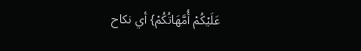عَلَيْكُمْ أُمَّهَاتُكُمْ} أي نكاح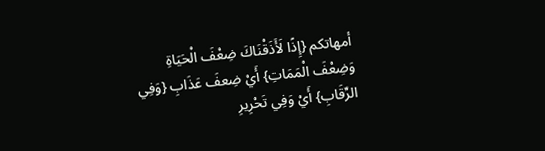أمهاتكم {إِذًا لَأَذَقْنَاكَ ضِعْفَ الْحَيَاةِ وَضِعْفَ الْمَمَاتِ} أَيْ ضِعفَ عَذَابِ {وَفِي الرِّقَابِ} أَيْ وَفِي تَحْرِيرِ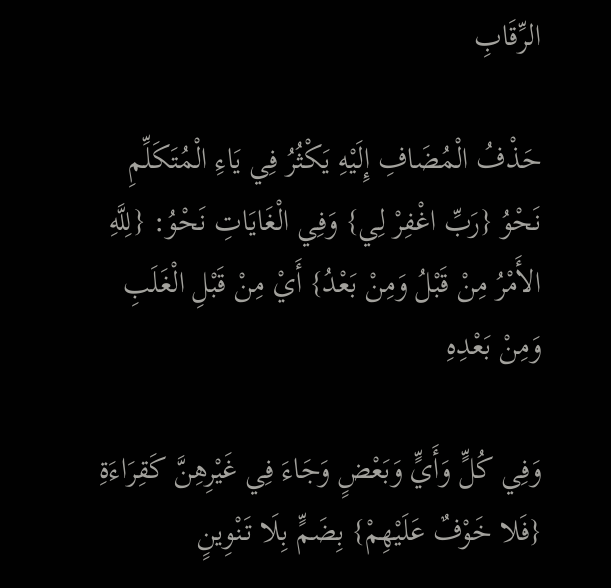الرِّقَابِ

حَذْفُ الْمُضَافِ إِلَيْهِ يَكْثُرُ فِي يَاءِ الْمُتَكَلِّمِ نَحْوُ {رَبِّ اغْفِرْ لِي} وَفِي الْغَايَاتِ نَحْوُ: {لِلَّهِ الأَمْرُ مِنْ قَبْلُ وَمِنْ بَعْدُ} أَيْ مِنْ قَبْلِ الْغَلَبِ وَمِنْ بَعْدِهِ

وَفِي كُلٍّ وَأَيٍّ وَبَعْضٍ وَجَاءَ فِي غَيْرِهِنَّ كَقِرَاءَةِ {فَلا خَوْفٌ عَلَيْهِمْ} بِضَمٍّ بِلَا تَنْوِينٍ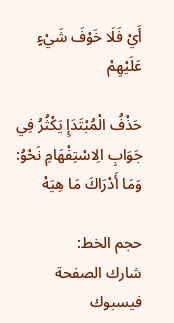أَيْ فَلَا خَوْفَ شَيْءٍ عَلَيْهِمْ

حَذْفُ الْمُبْتَدَإِ يَكْثُرُ فِي جَوَابِ الِاسْتِفْهَامِ نَحْوُ: وَمَا أَدْرَاكَ مَا هِيَهْ

حجم الخط:
شارك الصفحة
فيسبوك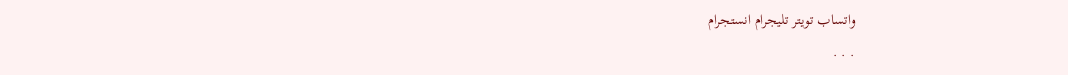واتساب تويتر تليجرام انستجرام
. . .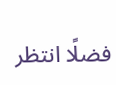فضلًا انتظر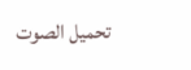تحميل الصوت